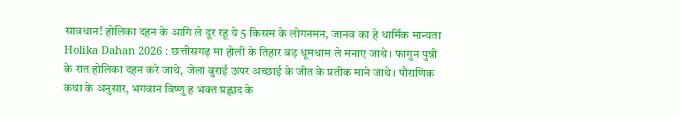सावधान! होलिका दहन के आगि ले दूर रहू ये 5 किसम के लोगनमन, जानव का हे धार्मिक मान्यता
Holika Dahan 2026 : छत्तीसगढ़ मा होली के तिहार बड़ धूमधाम ले मनाए जाथे। फागुन पुन्नी के रात होलिका दहन करे जाथे, जेला बुराई ऊपर अच्छाई के जीत के प्रतीक माने जाथे। पौराणिक कथा के अनुसार, भगवान विष्णु ह भक्त प्रह्लाद के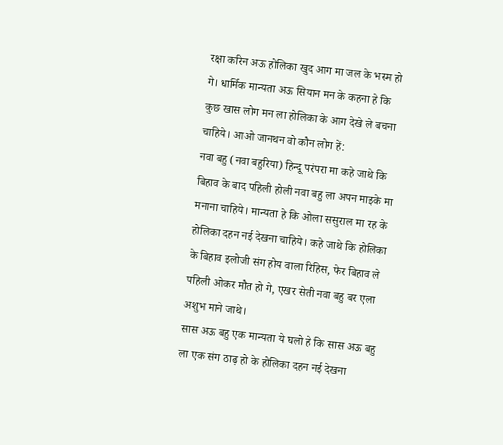रक्षा करिन अऊ होलिका खुद आग मा जल के भस्म हो गे। धार्मिक मान्यता अऊ सियान मन के कहना हे कि कुछ खास लोग मन ला होलिका के आग देखे ले बचना चाहिये। आओ जानथन वो कौन लोग हें:
नवा बहु (नवा बहुरिया) हिन्दू परंपरा मा कहे जाथे कि बिहाव के बाद पहिली होली नवा बहु ला अपन माइके मा मनाना चाहिये। मान्यता हे कि ओला ससुराल मा रह के होलिका दहन नई देखना चाहिये। कहे जाथे कि होलिका के बिहाव इलोजी संग होय वाला रिहिस, फेर बिहाव ले पहिली ओकर मौत हो गे, एखर सेती नवा बहु बर एला अशुभ माने जाथे।
सास अऊ बहु एक मान्यता ये घलो हे कि सास अऊ बहु ला एक संग ठाढ़ हो के होलिका दहन नई देखना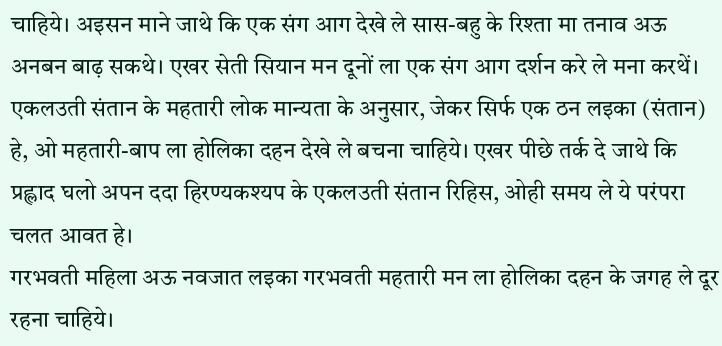चाहिये। अइसन माने जाथे कि एक संग आग देखे ले सास-बहु के रिश्ता मा तनाव अऊ अनबन बाढ़ सकथे। एखर सेती सियान मन दूनों ला एक संग आग दर्शन करे ले मना करथें।
एकलउती संतान के महतारी लोक मान्यता के अनुसार, जेकर सिर्फ एक ठन लइका (संतान) हे, ओ महतारी-बाप ला होलिका दहन देखे ले बचना चाहिये। एखर पीछे तर्क दे जाथे कि प्रह्लाद घलो अपन ददा हिरण्यकश्यप के एकलउती संतान रिहिस, ओही समय ले ये परंपरा चलत आवत हे।
गरभवती महिला अऊ नवजात लइका गरभवती महतारी मन ला होलिका दहन के जगह ले दूर रहना चाहिये।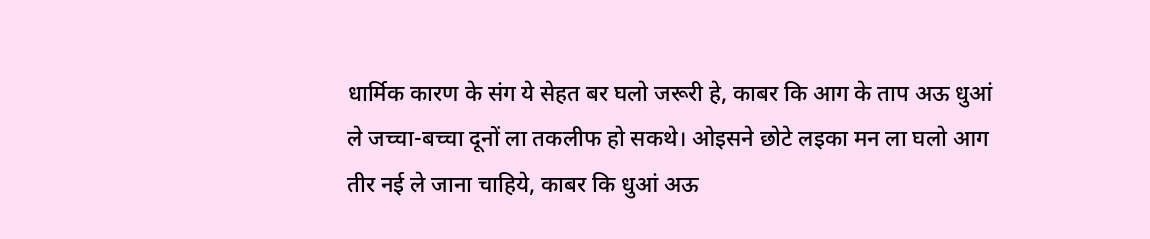धार्मिक कारण के संग ये सेहत बर घलो जरूरी हे, काबर कि आग के ताप अऊ धुआं ले जच्चा-बच्चा दूनों ला तकलीफ हो सकथे। ओइसने छोटे लइका मन ला घलो आग तीर नई ले जाना चाहिये, काबर कि धुआं अऊ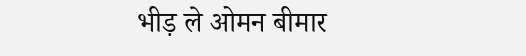भीड़ ले ओमन बीमार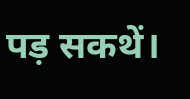पड़ सकथें।